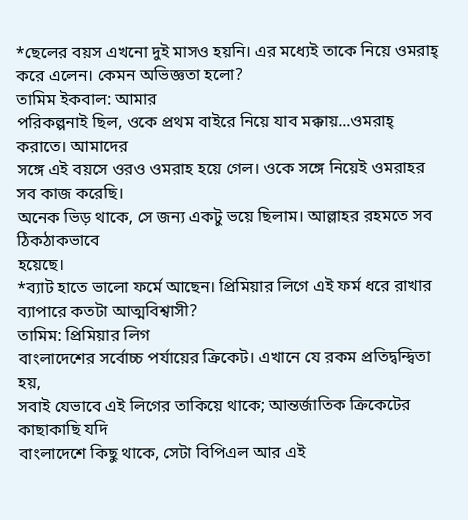*ছেলের বয়স এখনো দুই মাসও হয়নি। এর মধ্যেই তাকে নিয়ে ওমরাহ্ করে এলেন। কেমন অভিজ্ঞতা হলো?
তামিম ইকবাল: আমার
পরিকল্পনাই ছিল, ওকে প্রথম বাইরে নিয়ে যাব মক্কায়...ওমরাহ্ করাতে। আমাদের
সঙ্গে এই বয়সে ওরও ওমরাহ হয়ে গেল। ওকে সঙ্গে নিয়েই ওমরাহর সব কাজ করেছি।
অনেক ভিড় থাকে, সে জন্য একটু ভয়ে ছিলাম। আল্লাহর রহমতে সব ঠিকঠাকভাবে
হয়েছে।
*ব্যাট হাতে ভালো ফর্মে আছেন। প্রিমিয়ার লিগে এই ফর্ম ধরে রাখার ব্যাপারে কতটা আত্মবিশ্বাসী?
তামিম: প্রিমিয়ার লিগ
বাংলাদেশের সর্বোচ্চ পর্যায়ের ক্রিকেট। এখানে যে রকম প্রতিদ্বন্দ্বিতা হয়,
সবাই যেভাবে এই লিগের তাকিয়ে থাকে; আন্তর্জাতিক ক্রিকেটের কাছাকাছি যদি
বাংলাদেশে কিছু থাকে, সেটা বিপিএল আর এই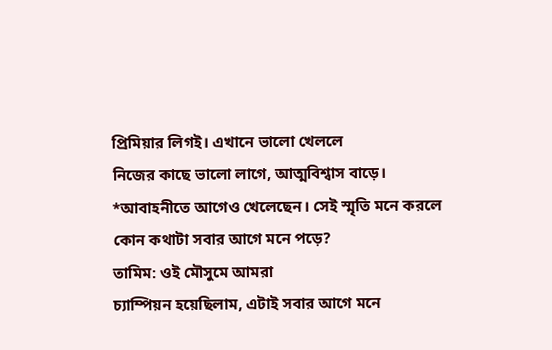প্রিমিয়ার লিগই। এখানে ভালো খেললে
নিজের কাছে ভালো লাগে, আত্মবিশ্বাস বাড়ে।
*আবাহনীতে আগেও খেলেছেন। সেই স্মৃতি মনে করলে কোন কথাটা সবার আগে মনে পড়ে?
তামিম: ওই মৌসুমে আমরা
চ্যাম্পিয়ন হয়েছিলাম, এটাই সবার আগে মনে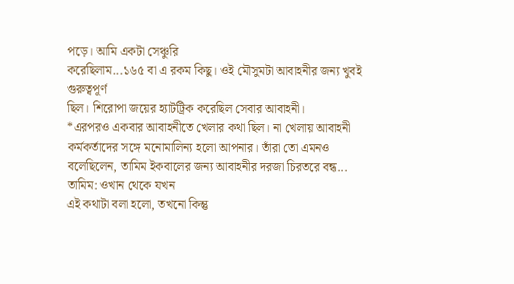পড়ে। আমি একটা সেঞ্চুরি
করেছিলাম...১৬৫ বা এ রকম কিছু। ওই মৌসুমটা আবাহনীর জন্য খুবই গুরুত্বপূর্ণ
ছিল। শিরোপা জয়ের হ্যাটট্রিক করেছিল সেবার আবাহনী।
*এরপরও একবার আবাহনীতে খেলার কথা ছিল। না খেলায় আবাহনী কর্মকর্তাদের সঙ্গে মনোমালিন্য হলো আপনার। তাঁরা তো এমনও বলেছিলেন, তামিম ইকবালের জন্য আবাহনীর দরজা চিরতরে বন্ধ...
তামিম: ওখান থেকে যখন
এই কথাটা বলা হলো, তখনো কিন্তু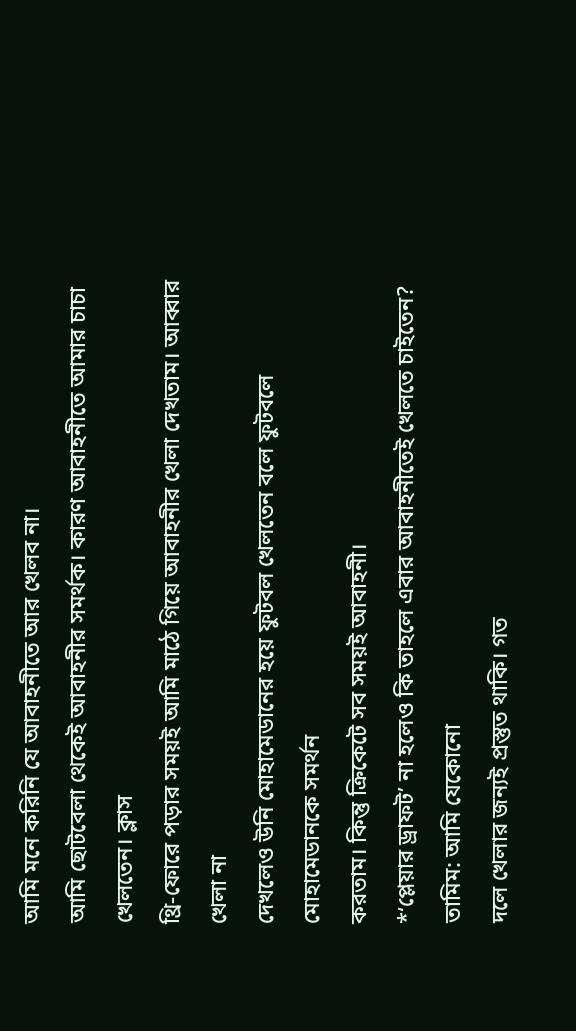আমি মনে করিনি যে আবাহনীতে আর খেলব না।
আমি ছোটবেলা থেকেই আবাহনীর সমর্থক। কারণ আবাহনীতে আমার চাচা খেলতেন। ক্লাস
থ্রি-ফোরে পড়ার সময়ই আমি মাঠে গিয়ে আবাহনীর খেলা দেখতাম। আব্বার খেলা না
দেখলেও উনি মোহামেডানের হয়ে ফুটবল খেলতেন বলে ফুটবলে মোহামেডানকে সমর্থন
করতাম। কিন্তু ক্রিকেটে সব সময়ই আবাহনী।
*‘প্লেয়ার ড্রাফট’ না হলেও কি তাহলে এবার আবাহনীতেই খেলতে চাইতেন?
তামিম: আমি যেকোনো
দলে খেলার জন্যই প্রস্তুত থাকি। গত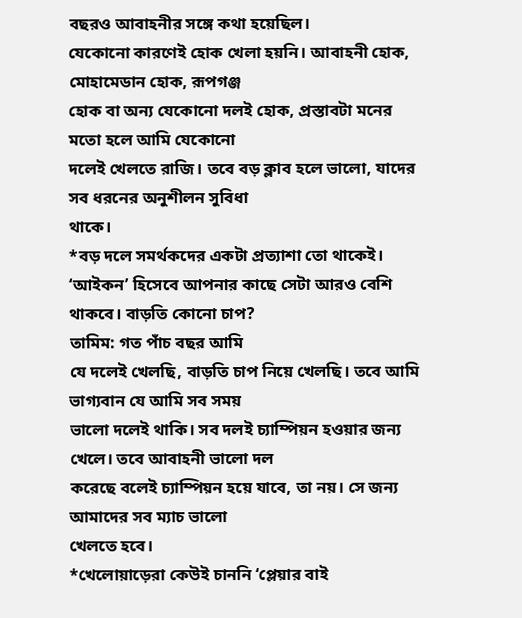বছরও আবাহনীর সঙ্গে কথা হয়েছিল।
যেকোনো কারণেই হোক খেলা হয়নি। আবাহনী হোক, মোহামেডান হোক, রূপগঞ্জ
হোক বা অন্য যেকোনো দলই হোক, প্রস্তাবটা মনের মতো হলে আমি যেকোনো
দলেই খেলতে রাজি। তবে বড় ক্লাব হলে ভালো, যাদের সব ধরনের অনুশীলন সুবিধা
থাকে।
*বড় দলে সমর্থকদের একটা প্রত্যাশা তো থাকেই। ‘আইকন’ হিসেবে আপনার কাছে সেটা আরও বেশি থাকবে। বাড়তি কোনো চাপ?
তামিম: গত পাঁচ বছর আমি
যে দলেই খেলছি, বাড়তি চাপ নিয়ে খেলছি। তবে আমি ভাগ্যবান যে আমি সব সময়
ভালো দলেই থাকি। সব দলই চ্যাম্পিয়ন হওয়ার জন্য খেলে। তবে আবাহনী ভালো দল
করেছে বলেই চ্যাম্পিয়ন হয়ে যাবে, তা নয়। সে জন্য আমাদের সব ম্যাচ ভালো
খেলতে হবে।
*খেলোয়াড়েরা কেউই চাননি ‘প্লেয়ার বাই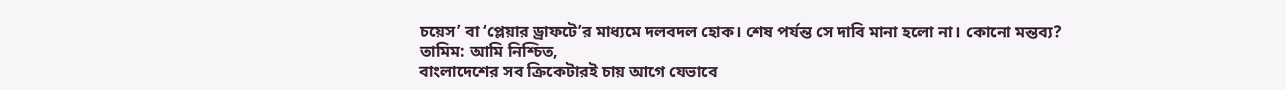চয়েস’ বা ‘প্লেয়ার ড্রাফটে’র মাধ্যমে দলবদল হোক। শেষ পর্যন্ত সে দাবি মানা হলো না। কোনো মন্তব্য?
তামিম: আমি নিশ্চিত,
বাংলাদেশের সব ক্রিকেটারই চায় আগে যেভাবে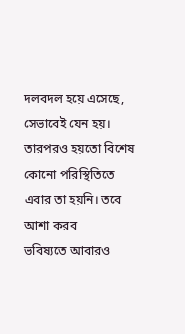দলবদল হয়ে এসেছে, সেভাবেই যেন হয়।
তারপরও হয়তো বিশেষ কোনো পরিস্থিতিতে এবার তা হয়নি। তবে আশা করব
ভবিষ্যতে আবারও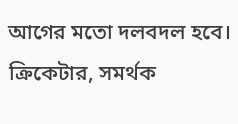আগের মতো দলবদল হবে। ক্রিকেটার, সমর্থক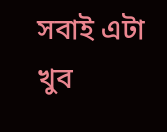সবাই এটা খুব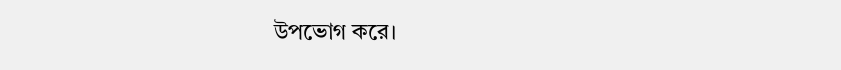উপভোগ করে।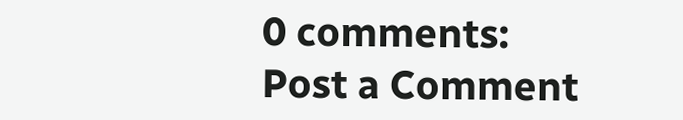0 comments:
Post a Comment